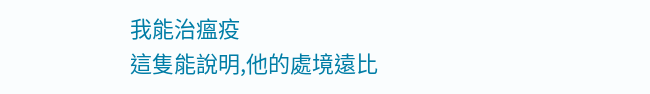我能治瘟疫
這隻能說明,他的處境遠比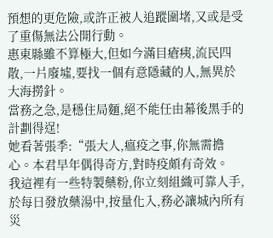預想的更危險,或許正被人追蹤圍堵,又或是受了重傷無法公開行動。
惠東縣雖不算極大,但如今滿目瘡痍,流民四散,一片廢墟,要找一個有意隱藏的人,無異於大海撈針。
當務之急,是穩住局麵,絕不能任由幕後黑手的計劃得逞!
她看著張季:“張大人,瘟疫之事,你無需擔心。本君早年偶得奇方,對時疫頗有奇效。
我這裡有一些特製藥粉,你立刻組織可靠人手,於每日發放藥湯中,按量化入,務必讓城內所有災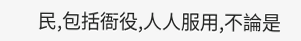民,包括衙役,人人服用,不論是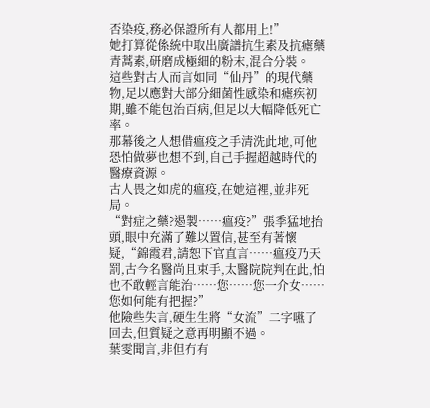否染疫,務必保證所有人都用上!”
她打算從係統中取出廣譜抗生素及抗瘧藥青蒿素,研磨成極細的粉末,混合分裝。
這些對古人而言如同“仙丹”的現代藥物,足以應對大部分細菌性感染和瘧疾初期,雖不能包治百病,但足以大幅降低死亡率。
那幕後之人想借瘟疫之手清洗此地,可他恐怕做夢也想不到,自己手握超越時代的醫療資源。
古人畏之如虎的瘟疫,在她這裡,並非死局。
“對症之藥?遏製……瘟疫?”張季猛地抬頭,眼中充滿了難以置信,甚至有著懷疑,“錦霞君,請恕下官直言……瘟疫乃天罰,古今名醫尚且束手,太醫院院判在此,怕也不敢輕言能治……您……您一介女……您如何能有把握?”
他險些失言,硬生生將“女流”二字嚥了回去,但質疑之意再明顯不過。
葉雯聞言,非但冇有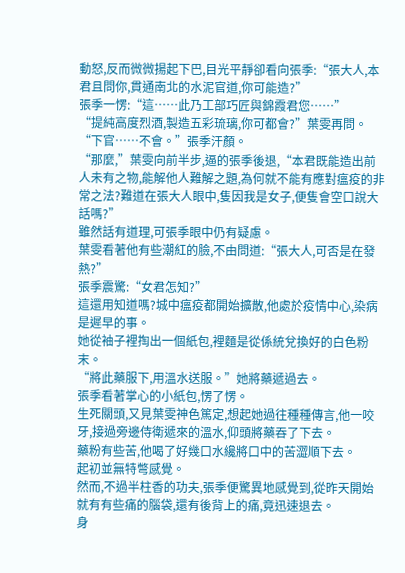動怒,反而微微揚起下巴,目光平靜卻看向張季:“張大人,本君且問你,貫通南北的水泥官道,你可能造?”
張季一愣:“這……此乃工部巧匠與錦霞君您……”
“提純高度烈酒,製造五彩琉璃,你可都會?”葉雯再問。
“下官……不會。”張季汗顏。
“那麼,”葉雯向前半步,逼的張季後退,“本君既能造出前人未有之物,能解他人難解之題,為何就不能有應對瘟疫的非常之法?難道在張大人眼中,隻因我是女子,便隻會空口說大話嗎?”
雖然話有道理,可張季眼中仍有疑慮。
葉雯看著他有些潮紅的臉,不由問道:“張大人,可否是在發熱?”
張季震驚:“女君怎知?”
這還用知道嗎?城中瘟疫都開始擴散,他處於疫情中心,染病是遲早的事。
她從袖子裡掏出一個紙包,裡麵是從係統兌換好的白色粉末。
“將此藥服下,用溫水送服。”她將藥遞過去。
張季看著掌心的小紙包,愣了愣。
生死關頭,又見葉雯神色篤定,想起她過往種種傳言,他一咬牙,接過旁邊侍衛遞來的溫水,仰頭將藥吞了下去。
藥粉有些苦,他喝了好幾口水纔將口中的苦澀順下去。
起初並無特彆感覺。
然而,不過半柱香的功夫,張季便驚異地感覺到,從昨天開始就有有些痛的腦袋,還有後背上的痛,竟迅速退去。
身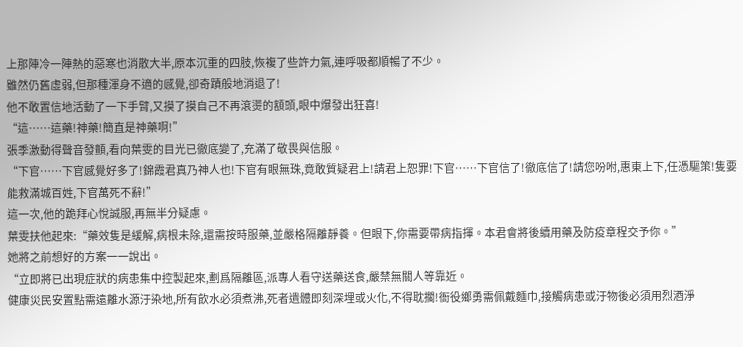上那陣冷一陣熱的惡寒也消散大半,原本沉重的四肢,恢複了些許力氣,連呼吸都順暢了不少。
雖然仍舊虛弱,但那種渾身不適的感覺,卻奇蹟般地消退了!
他不敢置信地活動了一下手臂,又摸了摸自己不再滾燙的額頭,眼中爆發出狂喜!
“這……這藥!神藥!簡直是神藥啊!”
張季激動得聲音發顫,看向葉雯的目光已徹底變了,充滿了敬畏與信服。
“下官……下官感覺好多了!錦霞君真乃神人也!下官有眼無珠,竟敢質疑君上!請君上恕罪!下官……下官信了!徹底信了!請您吩咐,惠東上下,任憑驅策!隻要能救滿城百姓,下官萬死不辭!”
這一次,他的跪拜心悅誠服,再無半分疑慮。
葉雯扶他起來:“藥效隻是緩解,病根未除,還需按時服藥,並嚴格隔離靜養。但眼下,你需要帶病指揮。本君會將後續用藥及防疫章程交予你。”
她將之前想好的方案一一說出。
“立即將已出現症狀的病患集中控製起來,劃爲隔離區,派專人看守送藥送食,嚴禁無關人等靠近。
健康災民安置點需遠離水源汙染地,所有飲水必須煮沸,死者遺體即刻深埋或火化,不得耽擱!衙役鄉勇需佩戴麵巾,接觸病患或汙物後必須用烈酒淨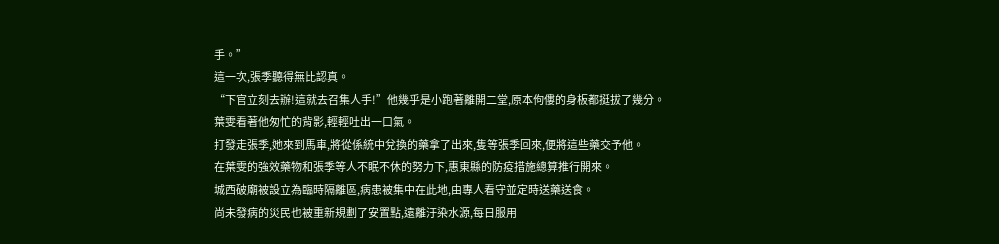手。”
這一次,張季聽得無比認真。
“下官立刻去辦!這就去召集人手!”他幾乎是小跑著離開二堂,原本佝僂的身板都挺拔了幾分。
葉雯看著他匆忙的背影,輕輕吐出一口氣。
打發走張季,她來到馬車,將從係統中兌換的藥拿了出來,隻等張季回來,便將這些藥交予他。
在葉雯的強效藥物和張季等人不眠不休的努力下,惠東縣的防疫措施總算推行開來。
城西破廟被設立為臨時隔離區,病患被集中在此地,由專人看守並定時送藥送食。
尚未發病的災民也被重新規劃了安置點,遠離汙染水源,每日服用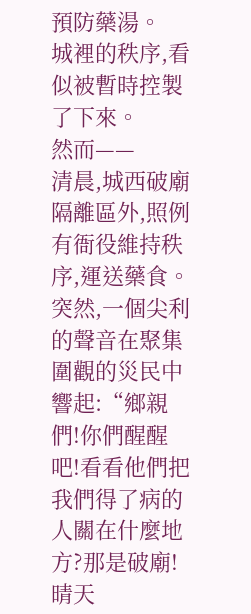預防藥湯。
城裡的秩序,看似被暫時控製了下來。
然而——
清晨,城西破廟隔離區外,照例有衙役維持秩序,運送藥食。
突然,一個尖利的聲音在聚集圍觀的災民中響起:“鄉親們!你們醒醒吧!看看他們把我們得了病的人關在什麼地方?那是破廟!晴天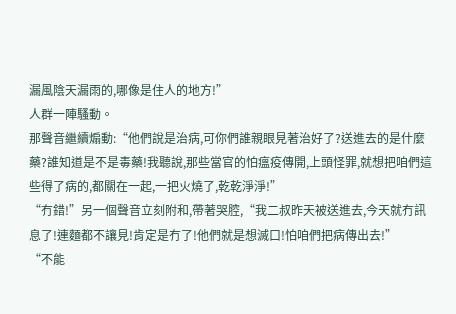漏風陰天漏雨的,哪像是住人的地方!”
人群一陣騷動。
那聲音繼續煽動:“他們說是治病,可你們誰親眼見著治好了?送進去的是什麼藥?誰知道是不是毒藥!我聽說,那些當官的怕瘟疫傳開,上頭怪罪,就想把咱們這些得了病的,都關在一起,一把火燒了,乾乾淨淨!”
“冇錯!”另一個聲音立刻附和,帶著哭腔,“我二叔昨天被送進去,今天就冇訊息了!連麵都不讓見!肯定是冇了!他們就是想滅口!怕咱們把病傳出去!”
“不能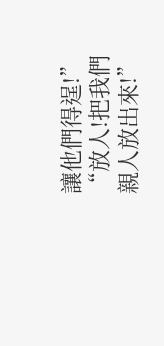讓他們得逞!”
“放人!把我們親人放出來!”